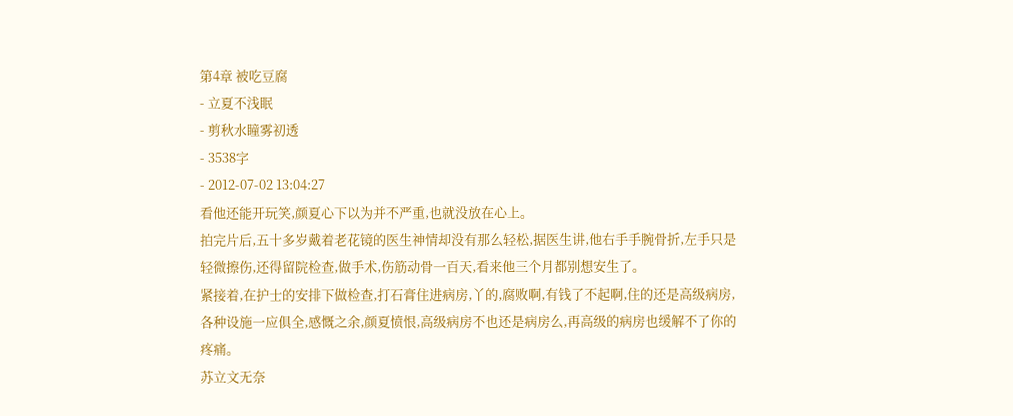第4章 被吃豆腐
- 立夏不浅眠
- 剪秋水瞳雾初透
- 3538字
- 2012-07-02 13:04:27
看他还能开玩笑,颜夏心下以为并不严重,也就没放在心上。
拍完片后,五十多岁戴着老花镜的医生神情却没有那么轻松,据医生讲,他右手手腕骨折,左手只是轻微擦伤,还得留院检查,做手术,伤筋动骨一百天,看来他三个月都别想安生了。
紧接着,在护士的安排下做检查,打石膏住进病房,丫的,腐败啊,有钱了不起啊,住的还是高级病房,各种设施一应俱全,感慨之余,颜夏愤恨,高级病房不也还是病房么,再高级的病房也缓解不了你的疼痛。
苏立文无奈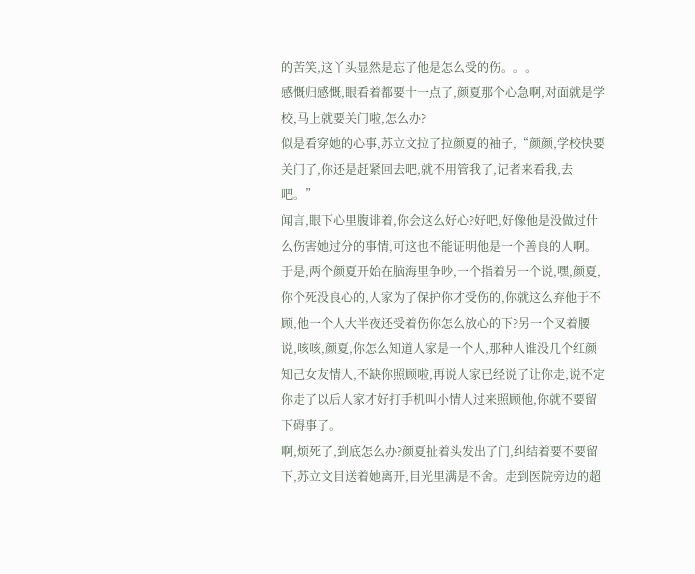的苦笑,这丫头显然是忘了他是怎么受的伤。。。
感慨归感慨,眼看着都要十一点了,颜夏那个心急啊,对面就是学校,马上就要关门啦,怎么办?
似是看穿她的心事,苏立文拉了拉颜夏的袖子,“颜颜,学校快要关门了,你还是赶紧回去吧,就不用管我了,记者来看我,去吧。”
闻言,眼下心里腹诽着,你会这么好心?好吧,好像他是没做过什么伤害她过分的事情,可这也不能证明他是一个善良的人啊。于是,两个颜夏开始在脑海里争吵,一个指着另一个说,嘿,颜夏,你个死没良心的,人家为了保护你才受伤的,你就这么弃他于不顾,他一个人大半夜还受着伤你怎么放心的下?另一个叉着腰说,咳咳,颜夏,你怎么知道人家是一个人,那种人谁没几个红颜知己女友情人,不缺你照顾啦,再说人家已经说了让你走,说不定你走了以后人家才好打手机叫小情人过来照顾他,你就不要留下碍事了。
啊,烦死了,到底怎么办?颜夏扯着头发出了门,纠结着要不要留下,苏立文目送着她离开,目光里满是不舍。走到医院旁边的超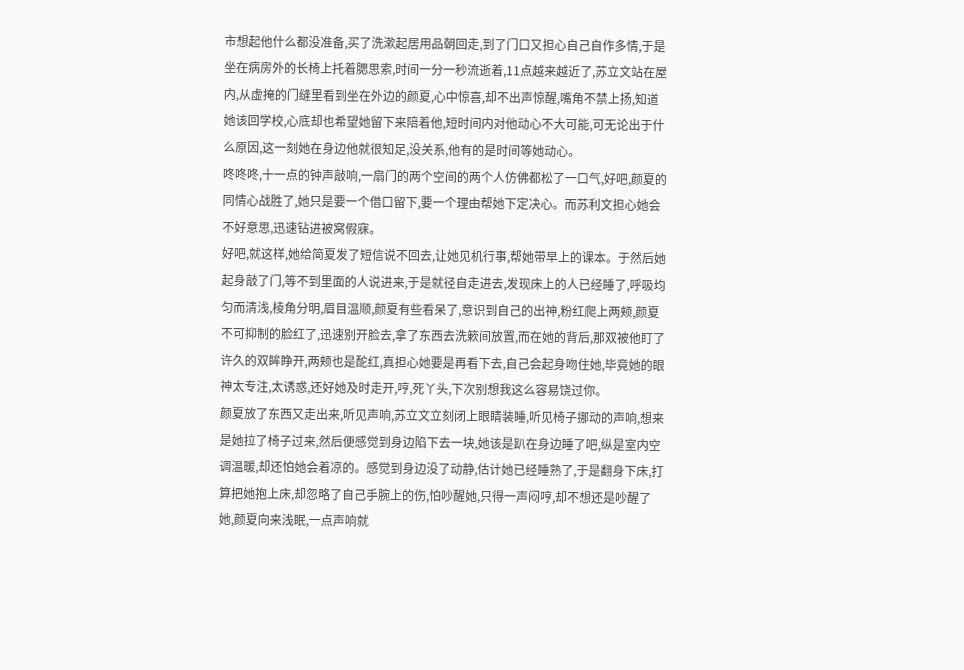市想起他什么都没准备,买了洗漱起居用品朝回走,到了门口又担心自己自作多情,于是坐在病房外的长椅上托着腮思索,时间一分一秒流逝着,11点越来越近了,苏立文站在屋内,从虚掩的门缝里看到坐在外边的颜夏,心中惊喜,却不出声惊醒,嘴角不禁上扬,知道她该回学校,心底却也希望她留下来陪着他,短时间内对他动心不大可能,可无论出于什么原因,这一刻她在身边他就很知足,没关系,他有的是时间等她动心。
咚咚咚,十一点的钟声敲响,一扇门的两个空间的两个人仿佛都松了一口气,好吧,颜夏的同情心战胜了,她只是要一个借口留下,要一个理由帮她下定决心。而苏利文担心她会不好意思,迅速钻进被窝假寐。
好吧,就这样,她给简夏发了短信说不回去,让她见机行事,帮她带早上的课本。于然后她起身敲了门,等不到里面的人说进来,于是就径自走进去,发现床上的人已经睡了,呼吸均匀而清浅,棱角分明,眉目温顺,颜夏有些看呆了,意识到自己的出神,粉红爬上两颊,颜夏不可抑制的脸红了,迅速别开脸去,拿了东西去洗簌间放置,而在她的背后,那双被他盯了许久的双眸睁开,两颊也是酡红,真担心她要是再看下去,自己会起身吻住她,毕竟她的眼神太专注,太诱惑,还好她及时走开,哼,死丫头,下次别想我这么容易饶过你。
颜夏放了东西又走出来,听见声响,苏立文立刻闭上眼睛装睡,听见椅子挪动的声响,想来是她拉了椅子过来,然后便感觉到身边陷下去一块,她该是趴在身边睡了吧,纵是室内空调温暖,却还怕她会着凉的。感觉到身边没了动静,估计她已经睡熟了,于是翻身下床,打算把她抱上床,却忽略了自己手腕上的伤,怕吵醒她,只得一声闷哼,却不想还是吵醒了她,颜夏向来浅眠,一点声响就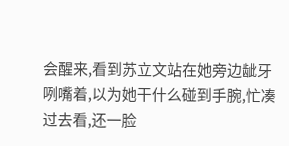会醒来,看到苏立文站在她旁边龇牙咧嘴着,以为她干什么碰到手腕,忙凑过去看,还一脸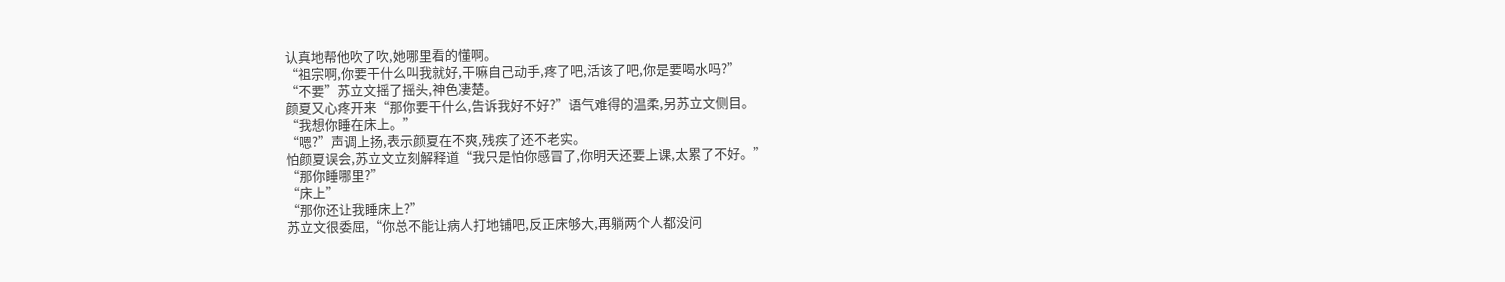认真地帮他吹了吹,她哪里看的懂啊。
“祖宗啊,你要干什么叫我就好,干嘛自己动手,疼了吧,活该了吧,你是要喝水吗?”
“不要”苏立文摇了摇头,神色凄楚。
颜夏又心疼开来“那你要干什么,告诉我好不好?”语气难得的温柔,另苏立文侧目。
“我想你睡在床上。”
“嗯?”声调上扬,表示颜夏在不爽,残疾了还不老实。
怕颜夏误会,苏立文立刻解释道“我只是怕你感冒了,你明天还要上课,太累了不好。”
“那你睡哪里?”
“床上”
“那你还让我睡床上?”
苏立文很委屈,“你总不能让病人打地铺吧,反正床够大,再躺两个人都没问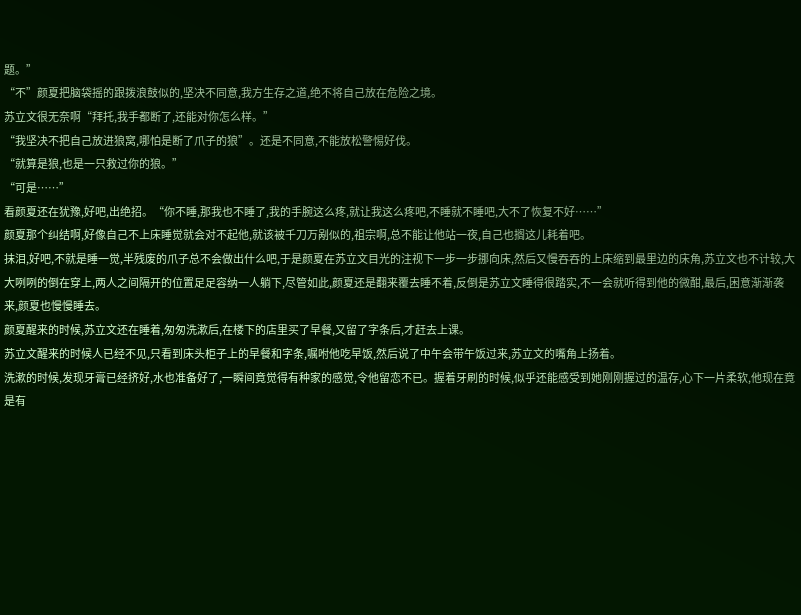题。”
“不”颜夏把脑袋摇的跟拨浪鼓似的,坚决不同意,我方生存之道,绝不将自己放在危险之境。
苏立文很无奈啊“拜托,我手都断了,还能对你怎么样。”
“我坚决不把自己放进狼窝,哪怕是断了爪子的狼”。还是不同意,不能放松警惕好伐。
“就算是狼,也是一只救过你的狼。”
“可是……”
看颜夏还在犹豫,好吧,出绝招。“你不睡,那我也不睡了,我的手腕这么疼,就让我这么疼吧,不睡就不睡吧,大不了恢复不好……”
颜夏那个纠结啊,好像自己不上床睡觉就会对不起他,就该被千刀万剐似的,祖宗啊,总不能让他站一夜,自己也搁这儿耗着吧。
抹泪,好吧,不就是睡一觉,半残废的爪子总不会做出什么吧,于是颜夏在苏立文目光的注视下一步一步挪向床,然后又慢吞吞的上床缩到最里边的床角,苏立文也不计较,大大咧咧的倒在穿上,两人之间隔开的位置足足容纳一人躺下,尽管如此,颜夏还是翻来覆去睡不着,反倒是苏立文睡得很踏实,不一会就听得到他的微酣,最后,困意渐渐袭来,颜夏也慢慢睡去。
颜夏醒来的时候,苏立文还在睡着,匆匆洗漱后,在楼下的店里买了早餐,又留了字条后,才赶去上课。
苏立文醒来的时候人已经不见,只看到床头柜子上的早餐和字条,嘱咐他吃早饭,然后说了中午会带午饭过来,苏立文的嘴角上扬着。
洗漱的时候,发现牙膏已经挤好,水也准备好了,一瞬间竟觉得有种家的感觉,令他留恋不已。握着牙刷的时候,似乎还能感受到她刚刚握过的温存,心下一片柔软,他现在竟是有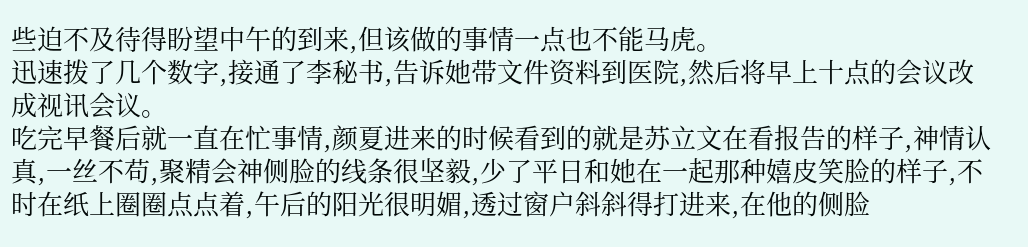些迫不及待得盼望中午的到来,但该做的事情一点也不能马虎。
迅速拨了几个数字,接通了李秘书,告诉她带文件资料到医院,然后将早上十点的会议改成视讯会议。
吃完早餐后就一直在忙事情,颜夏进来的时候看到的就是苏立文在看报告的样子,神情认真,一丝不苟,聚精会神侧脸的线条很坚毅,少了平日和她在一起那种嬉皮笑脸的样子,不时在纸上圈圈点点着,午后的阳光很明媚,透过窗户斜斜得打进来,在他的侧脸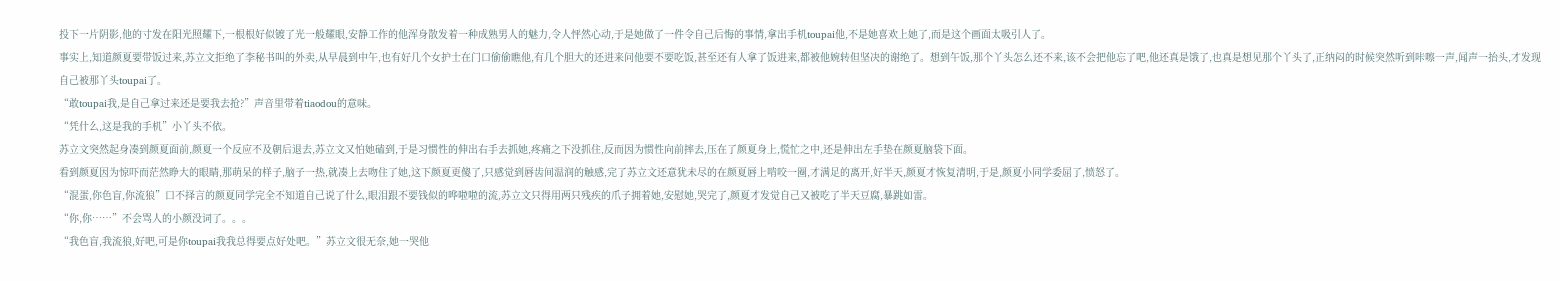投下一片阴影,他的寸发在阳光照耀下,一根根好似镀了光一般耀眼,安静工作的他浑身散发着一种成熟男人的魅力,令人怦然心动,于是她做了一件令自己后悔的事情,拿出手机toupai他,不是她喜欢上她了,而是这个画面太吸引人了。
事实上,知道颜夏要带饭过来,苏立文拒绝了李秘书叫的外卖,从早晨到中午,也有好几个女护士在门口偷偷瞧他,有几个胆大的还进来问他要不要吃饭,甚至还有人拿了饭进来,都被他婉转但坚决的谢绝了。想到午饭,那个丫头怎么还不来,该不会把他忘了吧,他还真是饿了,也真是想见那个丫头了,正纳闷的时候突然听到咔嚓一声,闻声一抬头,才发现自己被那丫头toupai了。
“敢toupai我,是自己拿过来还是要我去抢?”声音里带着tiaodou的意味。
“凭什么,这是我的手机”小丫头不依。
苏立文突然起身凑到颜夏面前,颜夏一个反应不及朝后退去,苏立文又怕她磕到,于是习惯性的伸出右手去抓她,疼痛之下没抓住,反而因为惯性向前摔去,压在了颜夏身上,慌忙之中,还是伸出左手垫在颜夏脑袋下面。
看到颜夏因为惊吓而茫然睁大的眼睛,那萌呆的样子,脑子一热,就凑上去吻住了她,这下颜夏更傻了,只感觉到唇齿间温润的触感,完了苏立文还意犹未尽的在颜夏唇上啃咬一圈,才满足的离开,好半天,颜夏才恢复清明,于是,颜夏小同学委屈了,愤怒了。
“混蛋,你色盲,你流狼”口不择言的颜夏同学完全不知道自己说了什么,眼泪跟不要钱似的哗啦啦的流,苏立文只得用两只残疾的爪子拥着她,安慰她,哭完了,颜夏才发觉自己又被吃了半天豆腐,暴跳如雷。
“你,你……”不会骂人的小颜没词了。。。
“我色盲,我流狼,好吧,可是你toupai我我总得要点好处吧。”苏立文很无奈,她一哭他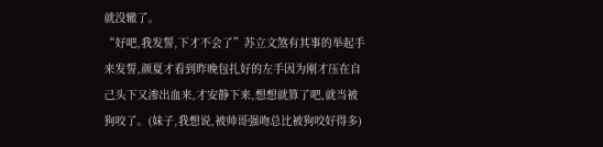就没辙了。
“好吧,我发誓,下才不会了”苏立文煞有其事的举起手来发誓,颜夏才看到昨晚包扎好的左手因为刚才压在自己头下又渗出血来,才安静下来,想想就算了吧,就当被狗咬了。(妹子,我想说,被帅哥强吻总比被狗咬好得多)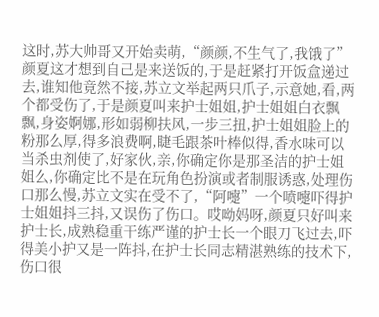这时,苏大帅哥又开始卖萌,“颜颜,不生气了,我饿了”
颜夏这才想到自己是来送饭的,于是赶紧打开饭盒递过去,谁知他竟然不接,苏立文举起两只爪子,示意她,看,两个都受伤了,于是颜夏叫来护士姐姐,护士姐姐白衣飘飘,身姿婀娜,形如弱柳扶风,一步三扭,护士姐姐脸上的粉那么厚,得多浪费啊,睫毛跟茶叶棒似得,香水味可以当杀虫剂使了,好家伙,亲,你确定你是那圣洁的护士姐姐么,你确定比不是在玩角色扮演或者制服诱惑,处理伤口那么慢,苏立文实在受不了,“阿嚏”一个喷嚏吓得护士姐姐抖三抖,又误伤了伤口。哎呦妈呀,颜夏只好叫来护士长,成熟稳重干练严谨的护士长一个眼刀飞过去,吓得美小护又是一阵抖,在护士长同志精湛熟练的技术下,伤口很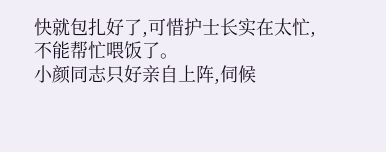快就包扎好了,可惜护士长实在太忙,不能帮忙喂饭了。
小颜同志只好亲自上阵,伺候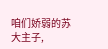咱们娇弱的苏大主子,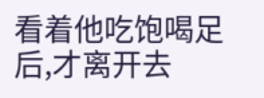看着他吃饱喝足后,才离开去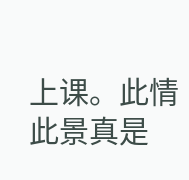上课。此情此景真是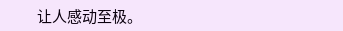让人感动至极。